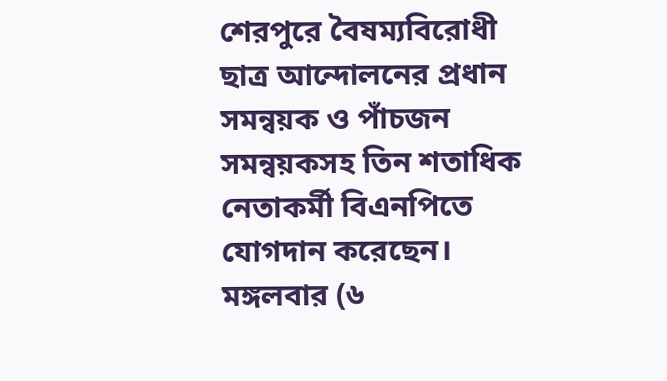শেরপুরে বৈষম্যবিরোধী ছাত্র আন্দোলনের প্রধান সমন্বয়ক ও পাঁচজন সমন্বয়কসহ তিন শতাধিক নেতাকর্মী বিএনপিতে যোগদান করেছেন।
মঙ্গলবার (৬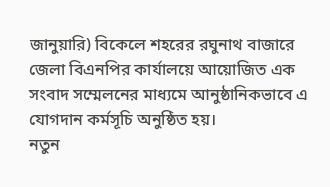জানুয়ারি) বিকেলে শহরের রঘুনাথ বাজারে জেলা বিএনপির কার্যালয়ে আয়োজিত এক সংবাদ সম্মেলনের মাধ্যমে আনুষ্ঠানিকভাবে এ যোগদান কর্মসূচি অনুষ্ঠিত হয়।
নতুন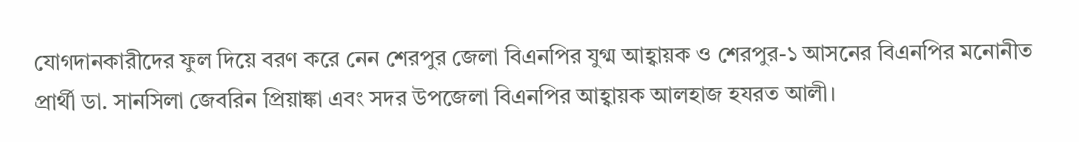যোগদানকারীদের ফুল দিয়ে বরণ করে নেন শেরপুর জেলা বিএনপির যুগ্ম আহ্বায়ক ও শেরপুর-১ আসনের বিএনপির মনোনীত প্রার্থী ডা. সানসিলা জেবরিন প্রিয়াঙ্কা এবং সদর উপজেলা বিএনপির আহ্বায়ক আলহাজ হযরত আলী।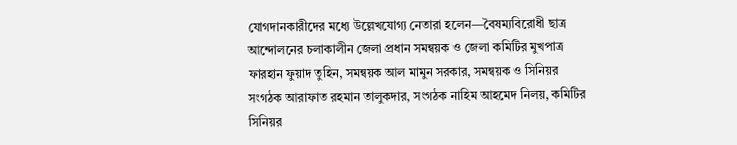যোগদানকারীদের মধ্যে উল্লেখযোগ্য নেতারা হলেন—বৈষম্যবিরোধী ছাত্র আন্দোলনের চলাকালীন জেলা প্রধান সমন্বয়ক ও জেলা কমিটির মুখপাত্র ফারহান ফুয়াদ তুহিন, সমন্বয়ক আল মামুন সরকার, সমন্বয়ক ও সিনিয়র সংগঠক আরাফাত রহমান তালুকদার, সংগঠক নাহিম আহমেদ নিলয়, কমিটির সিনিয়র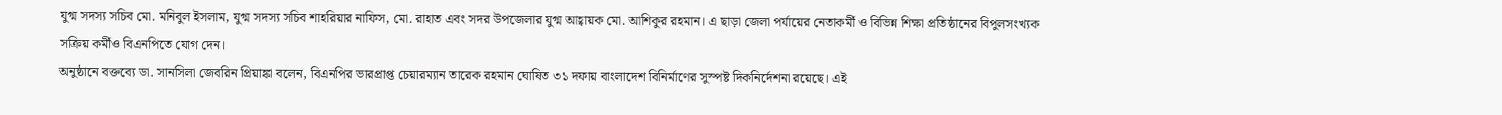যুগ্ম সদস্য সচিব মো. মনিবুল ইসলাম, যুগ্ম সদস্য সচিব শাহরিয়ার নাফিস, মো. রাহাত এবং সদর উপজেলার যুগ্ম আহ্বায়ক মো. আশিকুর রহমান। এ ছাড়া জেলা পর্যায়ের নেতাকর্মী ও বিভিন্ন শিক্ষা প্রতিষ্ঠানের বিপুলসংখ্যক সক্রিয় কর্মীও বিএনপিতে যোগ দেন।
অনুষ্ঠানে বক্তব্যে ডা. সানসিলা জেবরিন প্রিয়াঙ্কা বলেন, বিএনপির ভারপ্রাপ্ত চেয়ারম্যান তারেক রহমান ঘোষিত ৩১ দফায় বাংলাদেশ বিনির্মাণের সুস্পষ্ট দিকনির্দেশনা রয়েছে। এই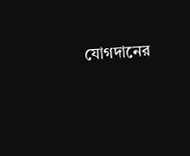যোগদানের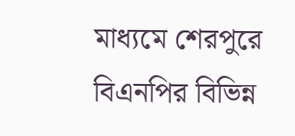মাধ্যমে শেরপুরে বিএনপির বিভিন্ন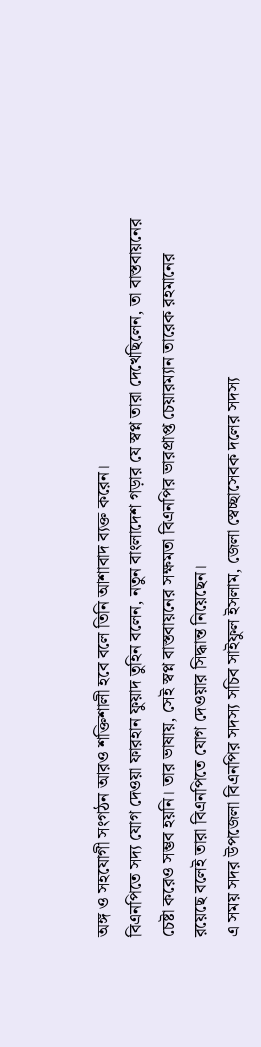অঙ্গ ও সহযোগী সংগঠন আরও শক্তিশালী হবে বলে তিনি আশাবাদ ব্যক্ত করেন।
বিএনপিতে সদ্য যোগ দেওয়া ফারহান ফুয়াদ তুহিন বলেন, নতুন বাংলাদেশ গড়ার যে স্বপ্ন তারা দেখেছিলেন, তা বাস্তবায়নের চেষ্টা করেও সম্ভব হয়নি। তার ভাষায়, সেই স্বপ্ন বাস্তবায়নের সক্ষমতা বিএনপির ভারপ্রাপ্ত চেয়ারম্যান তারেক রহমানের রয়েছে বলেই তারা বিএনপিতে যোগ দেওয়ার সিদ্ধান্ত নিয়েছেন।
এ সময় সদর উপজেলা বিএনপির সদস্য সচিব সাইফুল ইসলাম, জেলা স্বেচ্ছাসেবক দলের সদস্য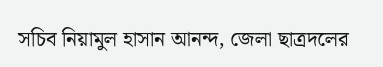সচিব নিয়ামুল হাসান আনন্দ, জেলা ছাত্রদলের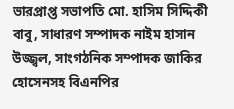ভারপ্রাপ্ত সভাপতি মো. হাসিম সিদ্দিকী বাবু, সাধারণ সম্পাদক নাইম হাসান উজ্জ্বল, সাংগঠনিক সম্পাদক জাকির হোসেনসহ বিএনপির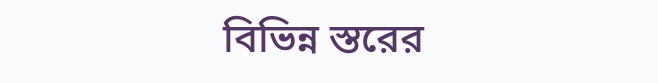বিভিন্ন স্তরের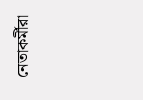নেতাকর্মীরা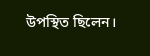উপস্থিত ছিলেন।